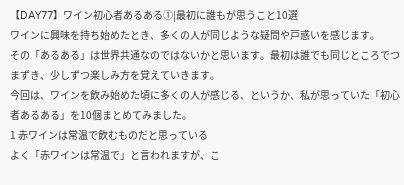【DAY77】ワイン初心者あるある①|最初に誰もが思うこと10選
ワインに興味を持ち始めたとき、多くの人が同じような疑問や戸惑いを感じます。
その「あるある」は世界共通なのではないかと思います。最初は誰でも同じところでつまずき、少しずつ楽しみ方を覚えていきます。
今回は、ワインを飲み始めた頃に多くの人が感じる、というか、私が思っていた「初心者あるある」を10個まとめてみました。
1 赤ワインは常温で飲むものだと思っている
よく「赤ワインは常温で」と言われますが、こ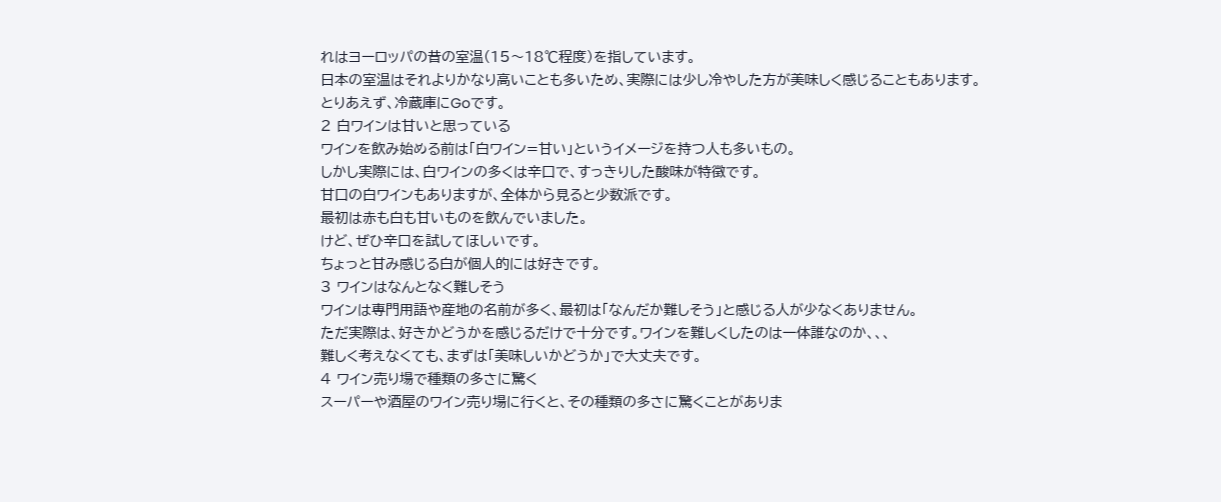れはヨーロッパの昔の室温(15〜18℃程度)を指しています。
日本の室温はそれよりかなり高いことも多いため、実際には少し冷やした方が美味しく感じることもあります。
とりあえず、冷蔵庫にGoです。
2 白ワインは甘いと思っている
ワインを飲み始める前は「白ワイン=甘い」というイメージを持つ人も多いもの。
しかし実際には、白ワインの多くは辛口で、すっきりした酸味が特徴です。
甘口の白ワインもありますが、全体から見ると少数派です。
最初は赤も白も甘いものを飲んでいました。
けど、ぜひ辛口を試してほしいです。
ちょっと甘み感じる白が個人的には好きです。
3 ワインはなんとなく難しそう
ワインは専門用語や産地の名前が多く、最初は「なんだか難しそう」と感じる人が少なくありません。
ただ実際は、好きかどうかを感じるだけで十分です。ワインを難しくしたのは一体誰なのか、、、
難しく考えなくても、まずは「美味しいかどうか」で大丈夫です。
4 ワイン売り場で種類の多さに驚く
スーパーや酒屋のワイン売り場に行くと、その種類の多さに驚くことがありま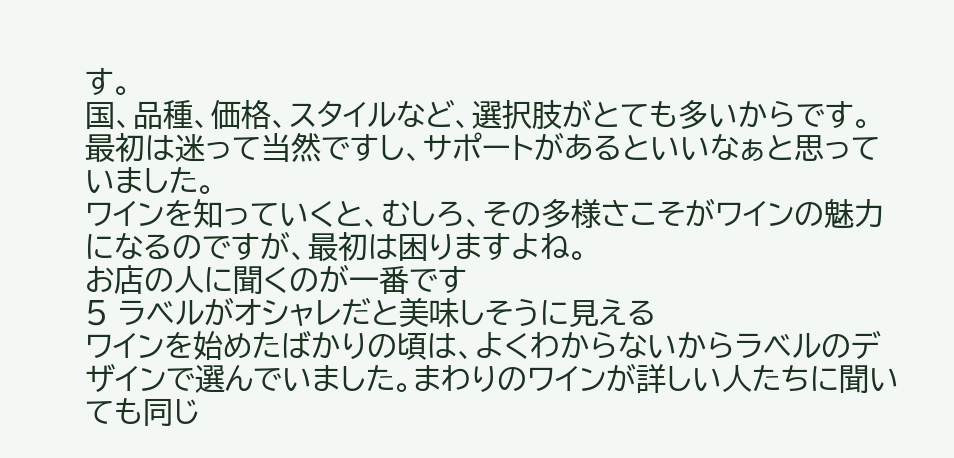す。
国、品種、価格、スタイルなど、選択肢がとても多いからです。
最初は迷って当然ですし、サポートがあるといいなぁと思っていました。
ワインを知っていくと、むしろ、その多様さこそがワインの魅力になるのですが、最初は困りますよね。
お店の人に聞くのが一番です
5 ラベルがオシャレだと美味しそうに見える
ワインを始めたばかりの頃は、よくわからないからラベルのデザインで選んでいました。まわりのワインが詳しい人たちに聞いても同じ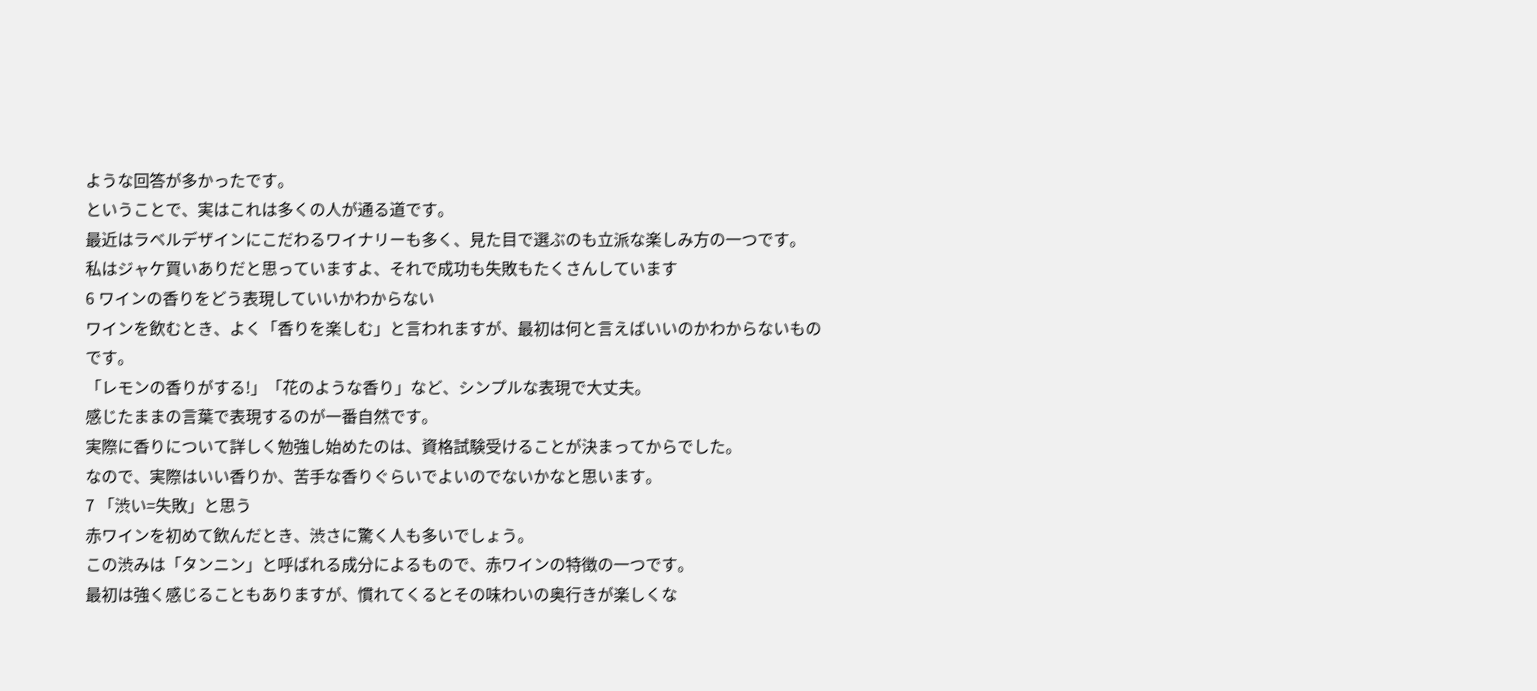ような回答が多かったです。
ということで、実はこれは多くの人が通る道です。
最近はラベルデザインにこだわるワイナリーも多く、見た目で選ぶのも立派な楽しみ方の一つです。
私はジャケ買いありだと思っていますよ、それで成功も失敗もたくさんしています
6 ワインの香りをどう表現していいかわからない
ワインを飲むとき、よく「香りを楽しむ」と言われますが、最初は何と言えばいいのかわからないものです。
「レモンの香りがする!」「花のような香り」など、シンプルな表現で大丈夫。
感じたままの言葉で表現するのが一番自然です。
実際に香りについて詳しく勉強し始めたのは、資格試験受けることが決まってからでした。
なので、実際はいい香りか、苦手な香りぐらいでよいのでないかなと思います。
7 「渋い=失敗」と思う
赤ワインを初めて飲んだとき、渋さに驚く人も多いでしょう。
この渋みは「タンニン」と呼ばれる成分によるもので、赤ワインの特徴の一つです。
最初は強く感じることもありますが、慣れてくるとその味わいの奥行きが楽しくな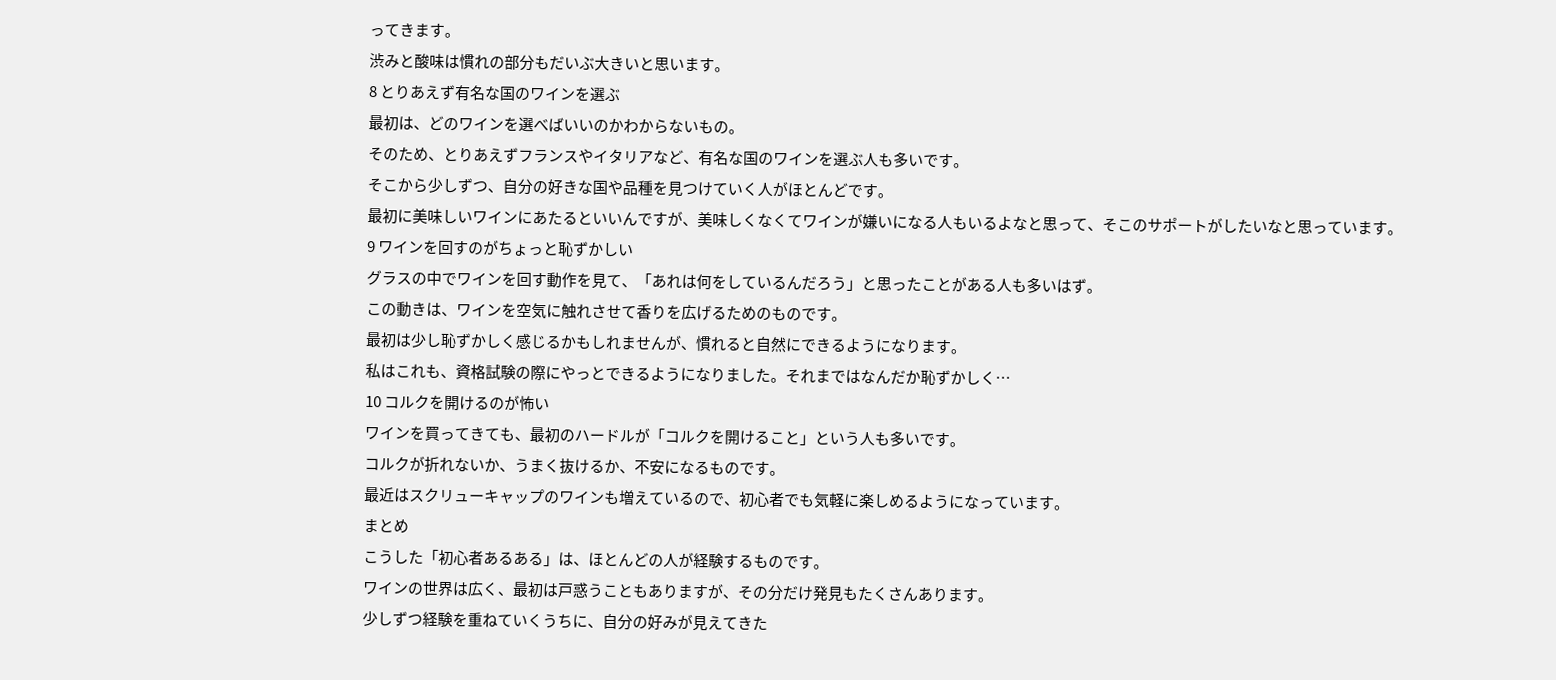ってきます。
渋みと酸味は慣れの部分もだいぶ大きいと思います。
8 とりあえず有名な国のワインを選ぶ
最初は、どのワインを選べばいいのかわからないもの。
そのため、とりあえずフランスやイタリアなど、有名な国のワインを選ぶ人も多いです。
そこから少しずつ、自分の好きな国や品種を見つけていく人がほとんどです。
最初に美味しいワインにあたるといいんですが、美味しくなくてワインが嫌いになる人もいるよなと思って、そこのサポートがしたいなと思っています。
9 ワインを回すのがちょっと恥ずかしい
グラスの中でワインを回す動作を見て、「あれは何をしているんだろう」と思ったことがある人も多いはず。
この動きは、ワインを空気に触れさせて香りを広げるためのものです。
最初は少し恥ずかしく感じるかもしれませんが、慣れると自然にできるようになります。
私はこれも、資格試験の際にやっとできるようになりました。それまではなんだか恥ずかしく…
10 コルクを開けるのが怖い
ワインを買ってきても、最初のハードルが「コルクを開けること」という人も多いです。
コルクが折れないか、うまく抜けるか、不安になるものです。
最近はスクリューキャップのワインも増えているので、初心者でも気軽に楽しめるようになっています。
まとめ
こうした「初心者あるある」は、ほとんどの人が経験するものです。
ワインの世界は広く、最初は戸惑うこともありますが、その分だけ発見もたくさんあります。
少しずつ経験を重ねていくうちに、自分の好みが見えてきた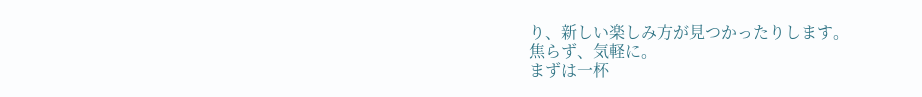り、新しい楽しみ方が見つかったりします。
焦らず、気軽に。
まずは一杯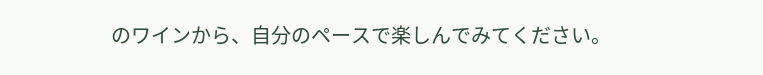のワインから、自分のペースで楽しんでみてください。